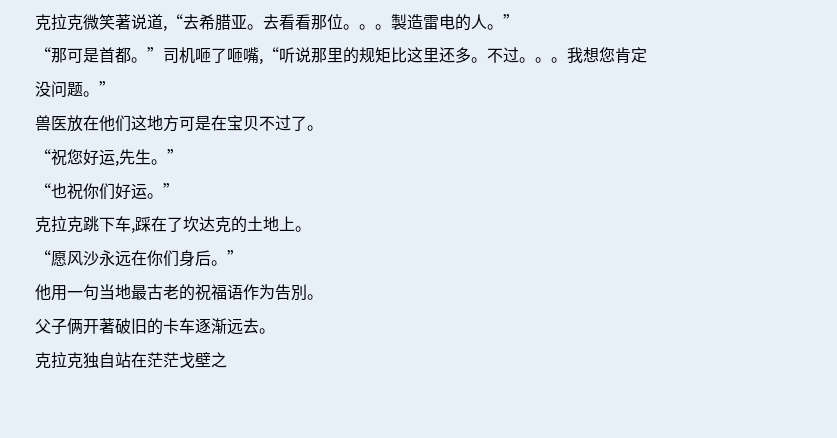克拉克微笑著说道,“去希腊亚。去看看那位。。。製造雷电的人。”
“那可是首都。”司机咂了咂嘴,“听说那里的规矩比这里还多。不过。。。我想您肯定没问题。”
兽医放在他们这地方可是在宝贝不过了。
“祝您好运,先生。”
“也祝你们好运。”
克拉克跳下车,踩在了坎达克的土地上。
“愿风沙永远在你们身后。”
他用一句当地最古老的祝福语作为告別。
父子俩开著破旧的卡车逐渐远去。
克拉克独自站在茫茫戈壁之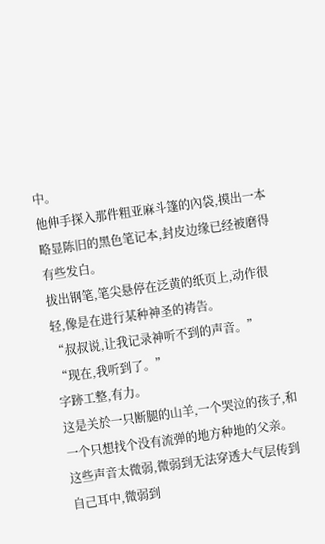中。
他伸手探入那件粗亚麻斗篷的內袋,摸出一本略显陈旧的黑色笔记本,封皮边缘已经被磨得有些发白。
拔出钢笔,笔尖悬停在泛黄的纸页上,动作很轻,像是在进行某种神圣的祷告。
“叔叔说,让我记录神听不到的声音。”
“现在,我听到了。”
字跡工整,有力。
这是关於一只断腿的山羊,一个哭泣的孩子,和一个只想找个没有流弹的地方种地的父亲。
这些声音太微弱,微弱到无法穿透大气层传到自己耳中,微弱到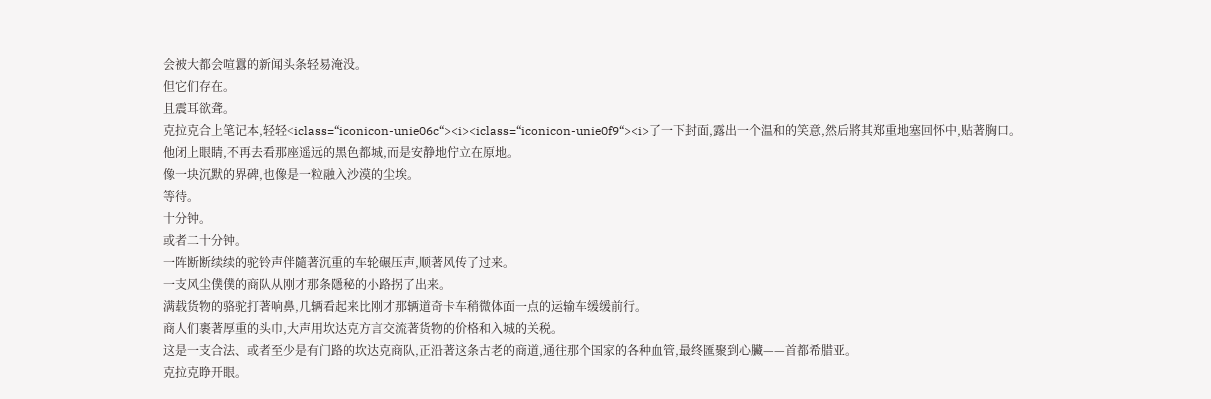会被大都会喧囂的新闻头条轻易淹没。
但它们存在。
且震耳欲聋。
克拉克合上笔记本,轻轻<iclass=“iconicon-unie06c“><i><iclass=“iconicon-unie0f9“><i>了一下封面,露出一个温和的笑意,然后將其郑重地塞回怀中,贴著胸口。
他闭上眼睛,不再去看那座遥远的黑色都城,而是安静地佇立在原地。
像一块沉默的界碑,也像是一粒融入沙漠的尘埃。
等待。
十分钟。
或者二十分钟。
一阵断断续续的驼铃声伴隨著沉重的车轮碾压声,顺著风传了过来。
一支风尘僕僕的商队从刚才那条隱秘的小路拐了出来。
满载货物的骆驼打著响鼻,几辆看起来比刚才那辆道奇卡车稍微体面一点的运输车缓缓前行。
商人们裹著厚重的头巾,大声用坎达克方言交流著货物的价格和入城的关税。
这是一支合法、或者至少是有门路的坎达克商队,正沿著这条古老的商道,通往那个国家的各种血管,最终匯聚到心臟——首都希腊亚。
克拉克睁开眼。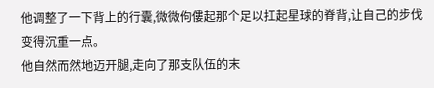他调整了一下背上的行囊,微微佝僂起那个足以扛起星球的脊背,让自己的步伐变得沉重一点。
他自然而然地迈开腿,走向了那支队伍的末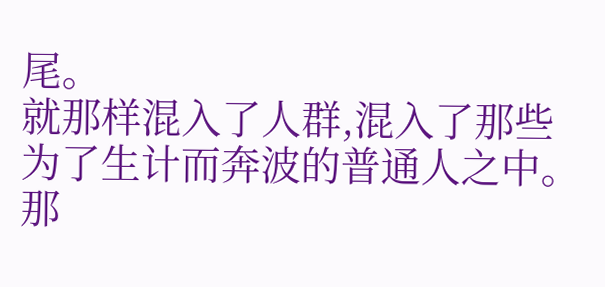尾。
就那样混入了人群,混入了那些为了生计而奔波的普通人之中。
那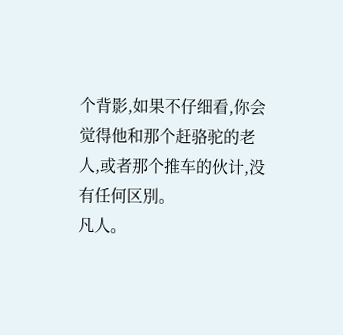个背影,如果不仔细看,你会觉得他和那个赶骆驼的老人,或者那个推车的伙计,没有任何区別。
凡人。